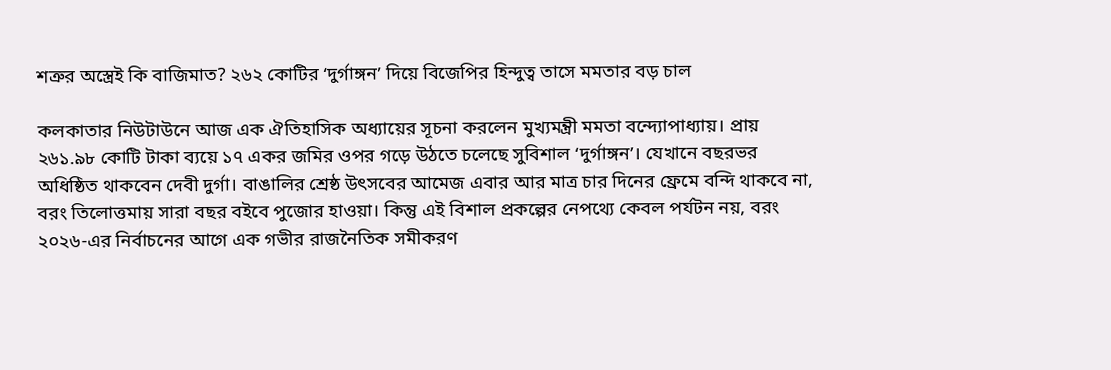শত্রুর অস্ত্রেই কি বাজিমাত? ২৬২ কোটির ‘দুর্গাঙ্গন’ দিয়ে বিজেপির হিন্দুত্ব তাসে মমতার বড় চাল

কলকাতার নিউটাউনে আজ এক ঐতিহাসিক অধ্যায়ের সূচনা করলেন মুখ্যমন্ত্রী মমতা বন্দ্যোপাধ্যায়। প্রায় ২৬১.৯৮ কোটি টাকা ব্যয়ে ১৭ একর জমির ওপর গড়ে উঠতে চলেছে সুবিশাল ‘দুর্গাঙ্গন’। যেখানে বছরভর অধিষ্ঠিত থাকবেন দেবী দুর্গা। বাঙালির শ্রেষ্ঠ উৎসবের আমেজ এবার আর মাত্র চার দিনের ফ্রেমে বন্দি থাকবে না, বরং তিলোত্তমায় সারা বছর বইবে পুজোর হাওয়া। কিন্তু এই বিশাল প্রকল্পের নেপথ্যে কেবল পর্যটন নয়, বরং ২০২৬-এর নির্বাচনের আগে এক গভীর রাজনৈতিক সমীকরণ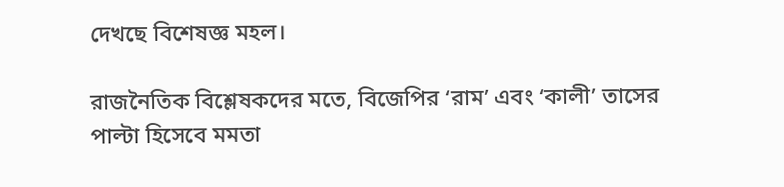দেখছে বিশেষজ্ঞ মহল।

রাজনৈতিক বিশ্লেষকদের মতে, বিজেপির ‘রাম’ এবং ‘কালী’ তাসের পাল্টা হিসেবে মমতা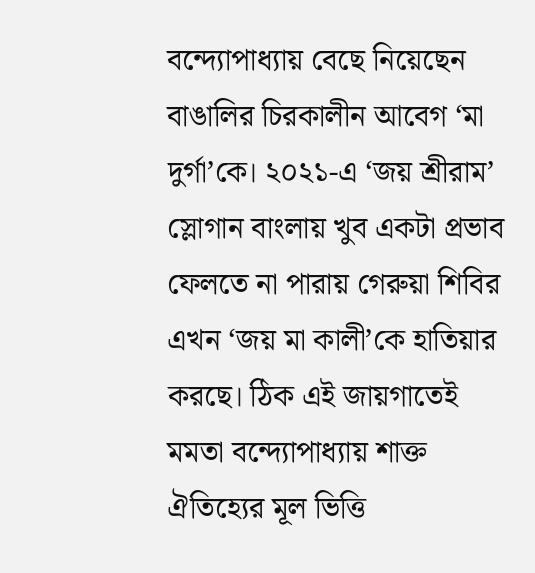বন্দ্যোপাধ্যায় বেছে নিয়েছেন বাঙালির চিরকালীন আবেগ ‘মা দুর্গা’কে। ২০২১-এ ‘জয় শ্রীরাম’ স্লোগান বাংলায় খুব একটা প্রভাব ফেলতে না পারায় গেরুয়া শিবির এখন ‘জয় মা কালী’কে হাতিয়ার করছে। ঠিক এই জায়গাতেই মমতা বন্দ্যোপাধ্যায় শাক্ত ঐতিহ্যের মূল ভিত্তি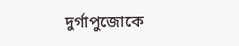দুর্গাপুজোকে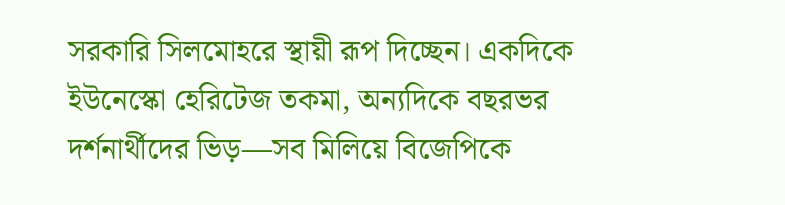সরকারি সিলমোহরে স্থায়ী রূপ দিচ্ছেন। একদিকে ইউনেস্কো হেরিটেজ তকমা, অন্যদিকে বছরভর দর্শনার্থীদের ভিড়—সব মিলিয়ে বিজেপিকে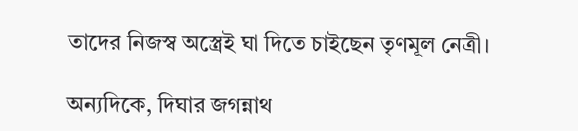তাদের নিজস্ব অস্ত্রেই ঘা দিতে চাইছেন তৃণমূল নেত্রী।

অন্যদিকে, দিঘার জগন্নাথ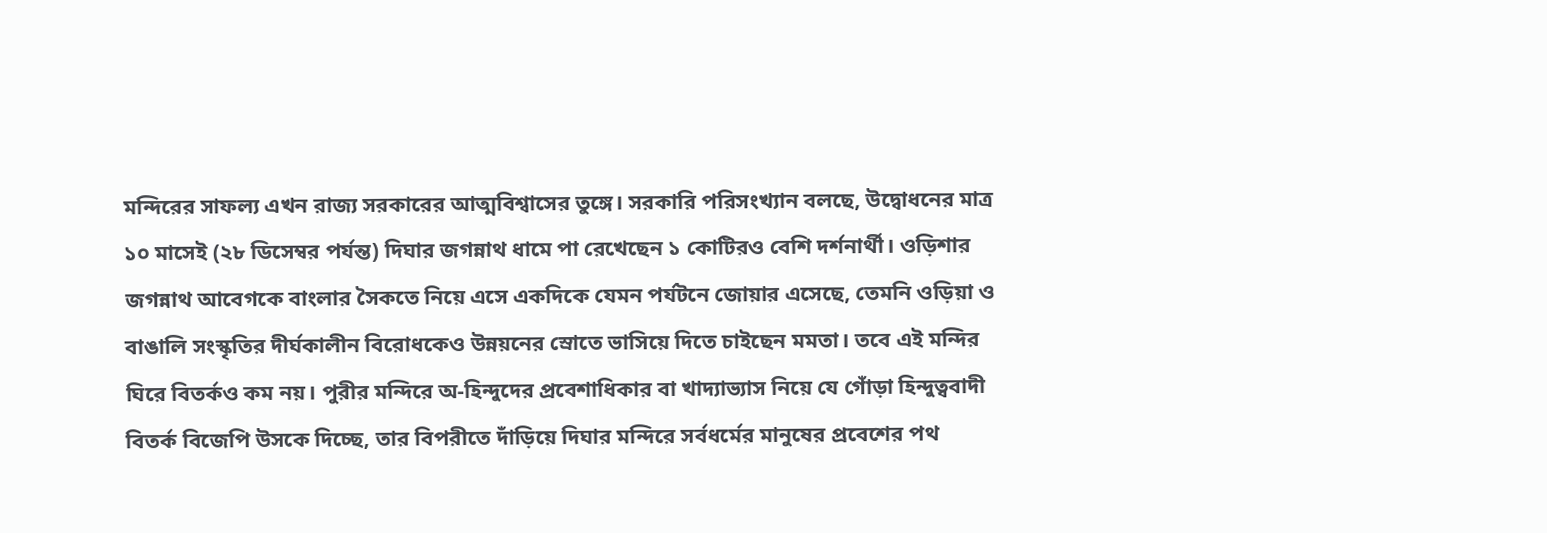মন্দিরের সাফল্য এখন রাজ্য সরকারের আত্মবিশ্বাসের তুঙ্গে। সরকারি পরিসংখ্যান বলছে, উদ্বোধনের মাত্র ১০ মাসেই (২৮ ডিসেম্বর পর্যন্ত) দিঘার জগন্নাথ ধামে পা রেখেছেন ১ কোটিরও বেশি দর্শনার্থী। ওড়িশার জগন্নাথ আবেগকে বাংলার সৈকতে নিয়ে এসে একদিকে যেমন পর্যটনে জোয়ার এসেছে, তেমনি ওড়িয়া ও বাঙালি সংস্কৃতির দীর্ঘকালীন বিরোধকেও উন্নয়নের স্রোতে ভাসিয়ে দিতে চাইছেন মমতা। তবে এই মন্দির ঘিরে বিতর্কও কম নয়। পুরীর মন্দিরে অ-হিন্দুদের প্রবেশাধিকার বা খাদ্যাভ্যাস নিয়ে যে গোঁড়া হিন্দুত্ববাদী বিতর্ক বিজেপি উসকে দিচ্ছে, তার বিপরীতে দাঁড়িয়ে দিঘার মন্দিরে সর্বধর্মের মানুষের প্রবেশের পথ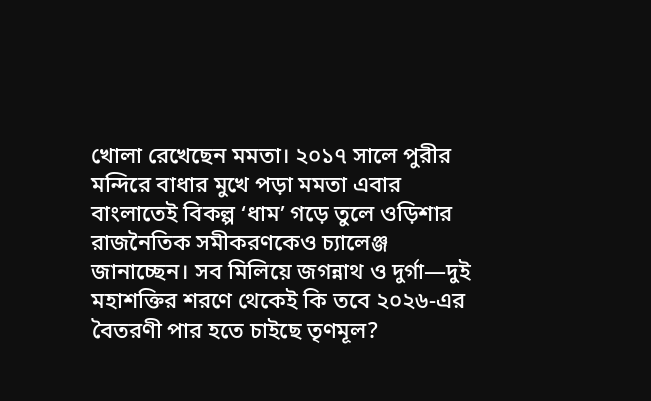খোলা রেখেছেন মমতা। ২০১৭ সালে পুরীর মন্দিরে বাধার মুখে পড়া মমতা এবার বাংলাতেই বিকল্প ‘ধাম’ গড়ে তুলে ওড়িশার রাজনৈতিক সমীকরণকেও চ্যালেঞ্জ জানাচ্ছেন। সব মিলিয়ে জগন্নাথ ও দুর্গা—দুই মহাশক্তির শরণে থেকেই কি তবে ২০২৬-এর বৈতরণী পার হতে চাইছে তৃণমূল?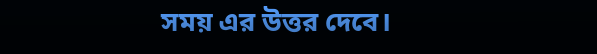সময় এর উত্তর দেবে।